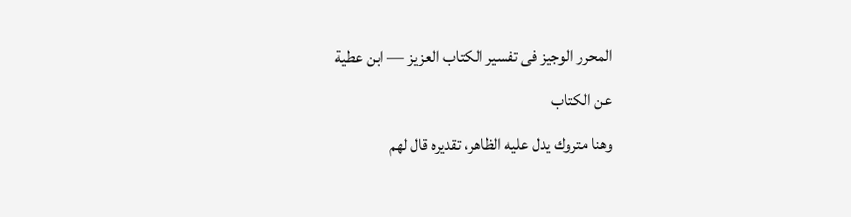المحرر الوجيز فى تفسير الكتاب العزيز — ابن عطية
عن الكتاب
وهنا متروك يدل عليه الظاهر، تقديره قال لهم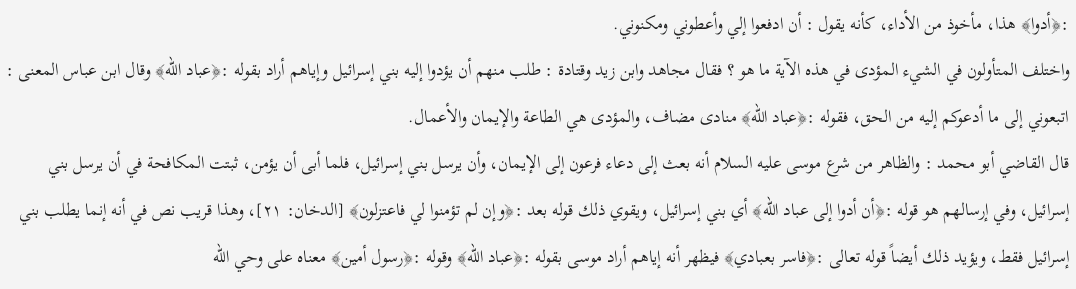:﴿أدوا﴾ هذا، مأخوذ من الأداء، كأنه يقول : أن ادفعوا إلي وأعطوني ومكنوني.
واختلف المتأولون في الشيء المؤدى في هذه الآية ما هو ؟ فقال مجاهد وابن زيد وقتادة : طلب منهم أن يؤدوا إليه بني إسرائيل وإياهم أراد بقوله :﴿عباد الله﴾ وقال ابن عباس المعنى : اتبعوني إلى ما أدعوكم إليه من الحق، فقوله :﴿عباد الله﴾ منادى مضاف، والمؤدى هي الطاعة والإيمان والأعمال.
قال القاضي أبو محمد : والظاهر من شرع موسى عليه السلام أنه بعث إلى دعاء فرعون إلى الإيمان، وأن يرسل بني إسرائيل، فلما أبى أن يؤمن، ثبتت المكافحة في أن يرسل بني إسرائيل، وفي إرسالهم هو قوله :﴿أن أدوا إلى عباد الله﴾ أي بني إسرائيل، ويقوي ذلك قوله بعد :﴿وإن لم تؤمنوا لي فاعتزلون﴾ [الدخان: ٢١]، وهذا قريب نص في أنه إنما يطلب بني إسرائيل فقط، ويؤيد ذلك أيضاً قوله تعالى :﴿فاسر بعبادي﴾ فيظهر أنه إياهم أراد موسى بقوله :﴿عباد الله﴾ وقوله :﴿رسول أمين﴾ معناه على وحي الله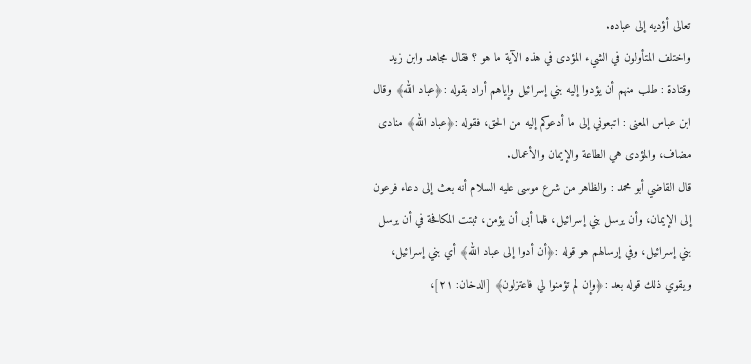تعالى أؤديه إلى عباده.
واختلف المتأولون في الشيء المؤدى في هذه الآية ما هو ؟ فقال مجاهد وابن زيد وقتادة : طلب منهم أن يؤدوا إليه بني إسرائيل وإياهم أراد بقوله :﴿عباد الله﴾ وقال ابن عباس المعنى : اتبعوني إلى ما أدعوكم إليه من الحق، فقوله :﴿عباد الله﴾ منادى مضاف، والمؤدى هي الطاعة والإيمان والأعمال.
قال القاضي أبو محمد : والظاهر من شرع موسى عليه السلام أنه بعث إلى دعاء فرعون إلى الإيمان، وأن يرسل بني إسرائيل، فلما أبى أن يؤمن، ثبتت المكافحة في أن يرسل بني إسرائيل، وفي إرسالهم هو قوله :﴿أن أدوا إلى عباد الله﴾ أي بني إسرائيل، ويقوي ذلك قوله بعد :﴿وإن لم تؤمنوا لي فاعتزلون﴾ [الدخان: ٢١]،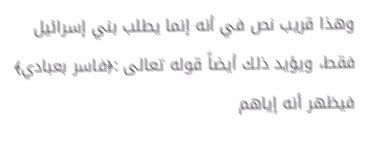وهذا قريب نص في أنه إنما يطلب بني إسرائيل فقط، ويؤيد ذلك أيضاً قوله تعالى :﴿فاسر بعبادي﴾ فيظهر أنه إياهم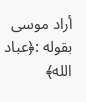أراد موسى بقوله :﴿عباد الله﴾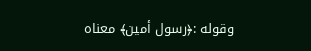وقوله :﴿رسول أمين﴾ معناه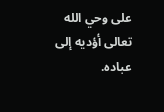على وحي الله تعالى أؤديه إلى عباده.